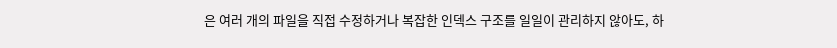은 여러 개의 파일을 직접 수정하거나 복잡한 인덱스 구조를 일일이 관리하지 않아도, 하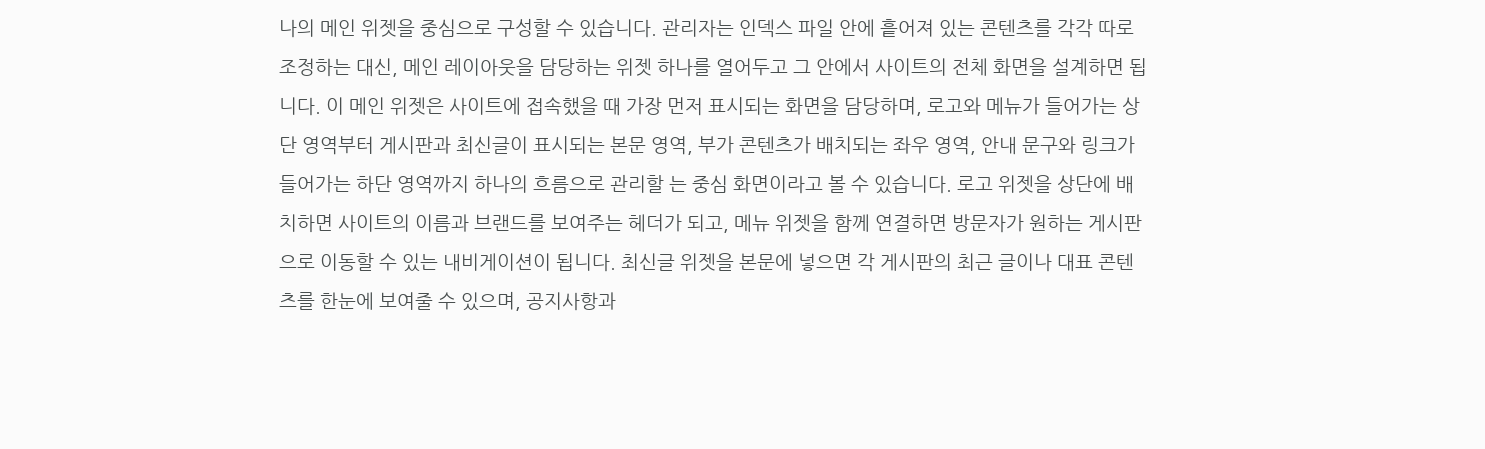나의 메인 위젯을 중심으로 구성할 수 있습니다. 관리자는 인덱스 파일 안에 흩어져 있는 콘텐츠를 각각 따로 조정하는 대신, 메인 레이아웃을 담당하는 위젯 하나를 열어두고 그 안에서 사이트의 전체 화면을 설계하면 됩니다. 이 메인 위젯은 사이트에 접속했을 때 가장 먼저 표시되는 화면을 담당하며, 로고와 메뉴가 들어가는 상단 영역부터 게시판과 최신글이 표시되는 본문 영역, 부가 콘텐츠가 배치되는 좌우 영역, 안내 문구와 링크가 들어가는 하단 영역까지 하나의 흐름으로 관리할 는 중심 화면이라고 볼 수 있습니다. 로고 위젯을 상단에 배치하면 사이트의 이름과 브랜드를 보여주는 헤더가 되고, 메뉴 위젯을 함께 연결하면 방문자가 원하는 게시판으로 이동할 수 있는 내비게이션이 됩니다. 최신글 위젯을 본문에 넣으면 각 게시판의 최근 글이나 대표 콘텐츠를 한눈에 보여줄 수 있으며, 공지사항과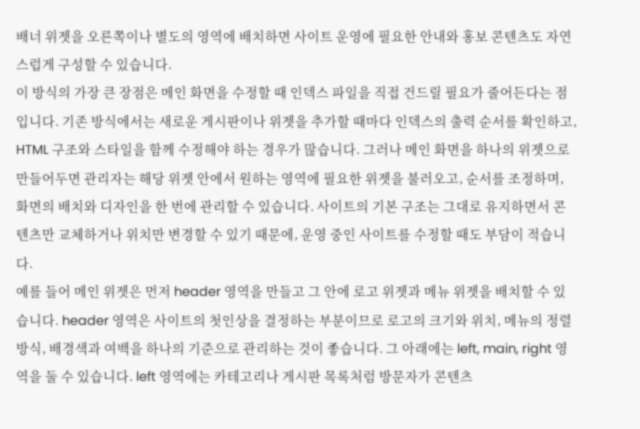배너 위젯을 오른쪽이나 별도의 영역에 배치하면 사이트 운영에 필요한 안내와 홍보 콘텐츠도 자연스럽게 구성할 수 있습니다.
이 방식의 가장 큰 장점은 메인 화면을 수정할 때 인덱스 파일을 직접 건드릴 필요가 줄어든다는 점입니다. 기존 방식에서는 새로운 게시판이나 위젯을 추가할 때마다 인덱스의 출력 순서를 확인하고, HTML 구조와 스타일을 함께 수정해야 하는 경우가 많습니다. 그러나 메인 화면을 하나의 위젯으로 만들어두면 관리자는 해당 위젯 안에서 원하는 영역에 필요한 위젯을 불러오고, 순서를 조정하며, 화면의 배치와 디자인을 한 번에 관리할 수 있습니다. 사이트의 기본 구조는 그대로 유지하면서 콘텐츠만 교체하거나 위치만 변경할 수 있기 때문에, 운영 중인 사이트를 수정할 때도 부담이 적습니다.
예를 들어 메인 위젯은 먼저 header 영역을 만들고 그 안에 로고 위젯과 메뉴 위젯을 배치할 수 있습니다. header 영역은 사이트의 첫인상을 결정하는 부분이므로 로고의 크기와 위치, 메뉴의 정렬 방식, 배경색과 여백을 하나의 기준으로 관리하는 것이 좋습니다. 그 아래에는 left, main, right 영역을 둘 수 있습니다. left 영역에는 카테고리나 게시판 목록처럼 방문자가 콘텐츠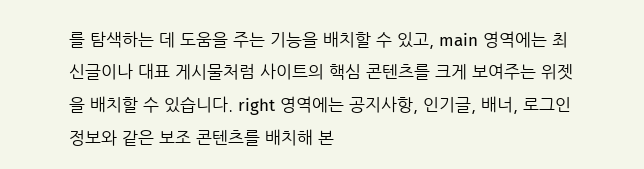를 탐색하는 데 도움을 주는 기능을 배치할 수 있고, main 영역에는 최신글이나 대표 게시물처럼 사이트의 핵심 콘텐츠를 크게 보여주는 위젯을 배치할 수 있습니다. right 영역에는 공지사항, 인기글, 배너, 로그인 정보와 같은 보조 콘텐츠를 배치해 본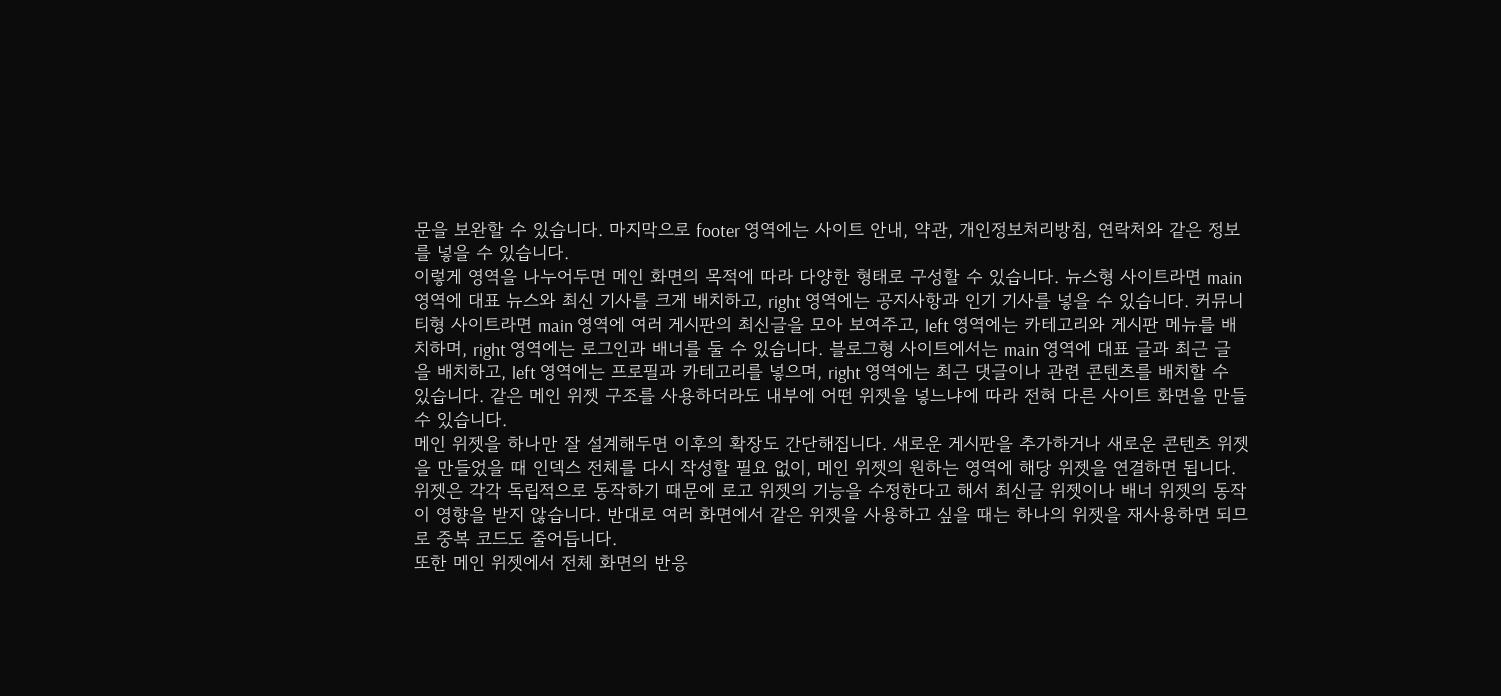문을 보완할 수 있습니다. 마지막으로 footer 영역에는 사이트 안내, 약관, 개인정보처리방침, 연락처와 같은 정보를 넣을 수 있습니다.
이렇게 영역을 나누어두면 메인 화면의 목적에 따라 다양한 형태로 구성할 수 있습니다. 뉴스형 사이트라면 main 영역에 대표 뉴스와 최신 기사를 크게 배치하고, right 영역에는 공지사항과 인기 기사를 넣을 수 있습니다. 커뮤니티형 사이트라면 main 영역에 여러 게시판의 최신글을 모아 보여주고, left 영역에는 카테고리와 게시판 메뉴를 배치하며, right 영역에는 로그인과 배너를 둘 수 있습니다. 블로그형 사이트에서는 main 영역에 대표 글과 최근 글을 배치하고, left 영역에는 프로필과 카테고리를 넣으며, right 영역에는 최근 댓글이나 관련 콘텐츠를 배치할 수 있습니다. 같은 메인 위젯 구조를 사용하더라도 내부에 어떤 위젯을 넣느냐에 따라 전혀 다른 사이트 화면을 만들 수 있습니다.
메인 위젯을 하나만 잘 설계해두면 이후의 확장도 간단해집니다. 새로운 게시판을 추가하거나 새로운 콘텐츠 위젯을 만들었을 때 인덱스 전체를 다시 작성할 필요 없이, 메인 위젯의 원하는 영역에 해당 위젯을 연결하면 됩니다. 위젯은 각각 독립적으로 동작하기 때문에 로고 위젯의 기능을 수정한다고 해서 최신글 위젯이나 배너 위젯의 동작이 영향을 받지 않습니다. 반대로 여러 화면에서 같은 위젯을 사용하고 싶을 때는 하나의 위젯을 재사용하면 되므로 중복 코드도 줄어듭니다.
또한 메인 위젯에서 전체 화면의 반응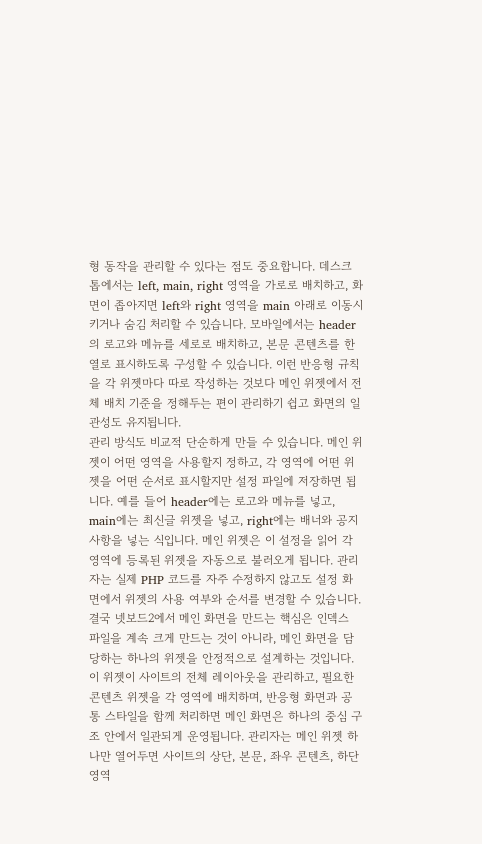형 동작을 관리할 수 있다는 점도 중요합니다. 데스크톱에서는 left, main, right 영역을 가로로 배치하고, 화면이 좁아지면 left와 right 영역을 main 아래로 이동시키거나 숨김 처리할 수 있습니다. 모바일에서는 header의 로고와 메뉴를 세로로 배치하고, 본문 콘텐츠를 한 열로 표시하도록 구성할 수 있습니다. 이런 반응형 규칙을 각 위젯마다 따로 작성하는 것보다 메인 위젯에서 전체 배치 기준을 정해두는 편이 관리하기 쉽고 화면의 일관성도 유지됩니다.
관리 방식도 비교적 단순하게 만들 수 있습니다. 메인 위젯이 어떤 영역을 사용할지 정하고, 각 영역에 어떤 위젯을 어떤 순서로 표시할지만 설정 파일에 저장하면 됩니다. 예를 들어 header에는 로고와 메뉴를 넣고, main에는 최신글 위젯을 넣고, right에는 배너와 공지사항을 넣는 식입니다. 메인 위젯은 이 설정을 읽어 각 영역에 등록된 위젯을 자동으로 불러오게 됩니다. 관리자는 실제 PHP 코드를 자주 수정하지 않고도 설정 화면에서 위젯의 사용 여부와 순서를 변경할 수 있습니다.
결국 넷보드2에서 메인 화면을 만드는 핵심은 인덱스 파일을 계속 크게 만드는 것이 아니라, 메인 화면을 담당하는 하나의 위젯을 안정적으로 설계하는 것입니다. 이 위젯이 사이트의 전체 레이아웃을 관리하고, 필요한 콘텐츠 위젯을 각 영역에 배치하며, 반응형 화면과 공통 스타일을 함께 처리하면 메인 화면은 하나의 중심 구조 안에서 일관되게 운영됩니다. 관리자는 메인 위젯 하나만 열어두면 사이트의 상단, 본문, 좌우 콘텐츠, 하단 영역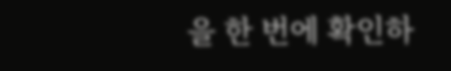을 한 번에 확인하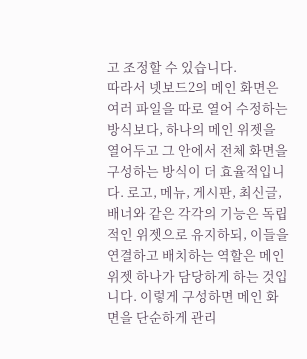고 조정할 수 있습니다.
따라서 넷보드2의 메인 화면은 여러 파일을 따로 열어 수정하는 방식보다, 하나의 메인 위젯을 열어두고 그 안에서 전체 화면을 구성하는 방식이 더 효율적입니다. 로고, 메뉴, 게시판, 최신글, 배너와 같은 각각의 기능은 독립적인 위젯으로 유지하되, 이들을 연결하고 배치하는 역할은 메인 위젯 하나가 담당하게 하는 것입니다. 이렇게 구성하면 메인 화면을 단순하게 관리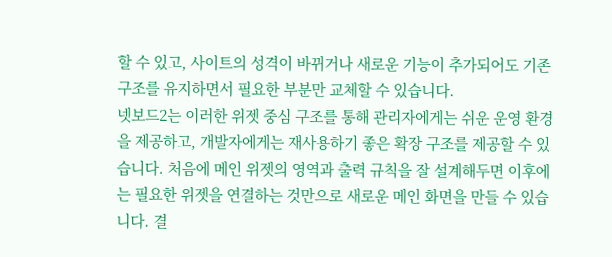할 수 있고, 사이트의 성격이 바뀌거나 새로운 기능이 추가되어도 기존 구조를 유지하면서 필요한 부분만 교체할 수 있습니다.
넷보드2는 이러한 위젯 중심 구조를 통해 관리자에게는 쉬운 운영 환경을 제공하고, 개발자에게는 재사용하기 좋은 확장 구조를 제공할 수 있습니다. 처음에 메인 위젯의 영역과 출력 규칙을 잘 설계해두면 이후에는 필요한 위젯을 연결하는 것만으로 새로운 메인 화면을 만들 수 있습니다. 결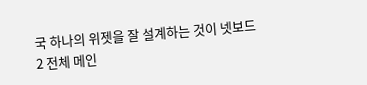국 하나의 위젯을 잘 설계하는 것이 넷보드2 전체 메인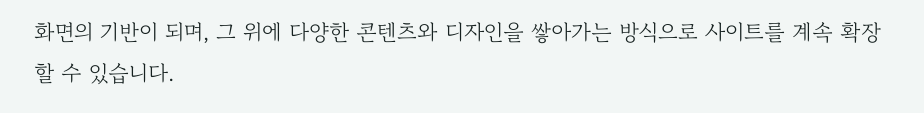화면의 기반이 되며, 그 위에 다양한 콘텐츠와 디자인을 쌓아가는 방식으로 사이트를 계속 확장할 수 있습니다.